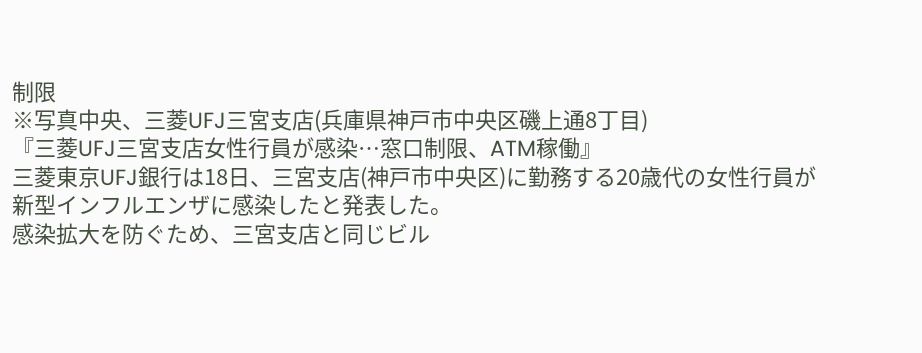制限
※写真中央、三菱UFJ三宮支店(兵庫県神戸市中央区磯上通8丁目)
『三菱UFJ三宮支店女性行員が感染…窓口制限、ATM稼働』
三菱東京UFJ銀行は18日、三宮支店(神戸市中央区)に勤務する20歳代の女性行員が新型インフルエンザに感染したと発表した。
感染拡大を防ぐため、三宮支店と同じビル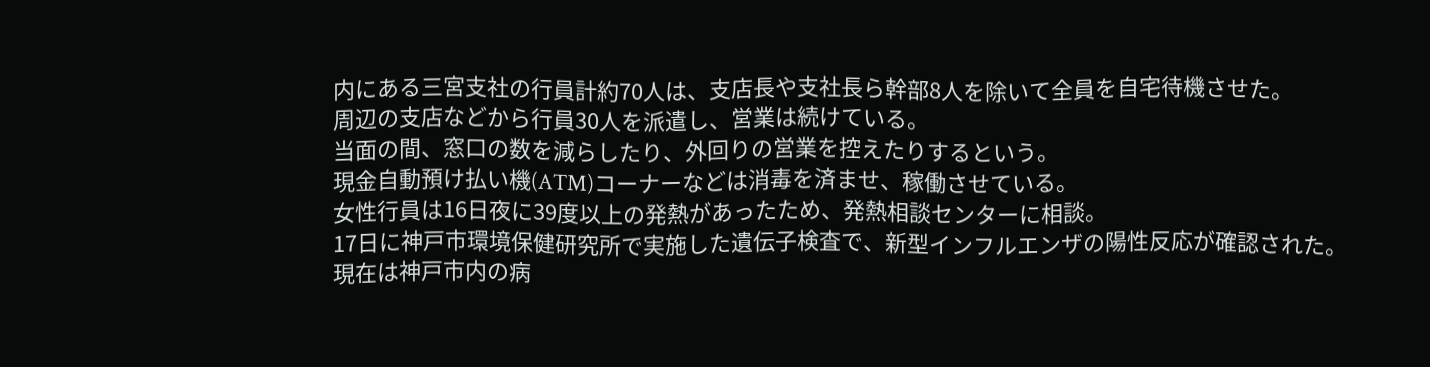内にある三宮支社の行員計約70人は、支店長や支社長ら幹部8人を除いて全員を自宅待機させた。
周辺の支店などから行員30人を派遣し、営業は続けている。
当面の間、窓口の数を減らしたり、外回りの営業を控えたりするという。
現金自動預け払い機(ATM)コーナーなどは消毒を済ませ、稼働させている。
女性行員は16日夜に39度以上の発熱があったため、発熱相談センターに相談。
17日に神戸市環境保健研究所で実施した遺伝子検査で、新型インフルエンザの陽性反応が確認された。
現在は神戸市内の病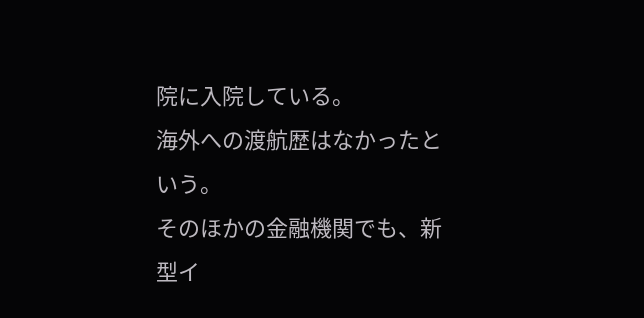院に入院している。
海外への渡航歴はなかったという。
そのほかの金融機関でも、新型イ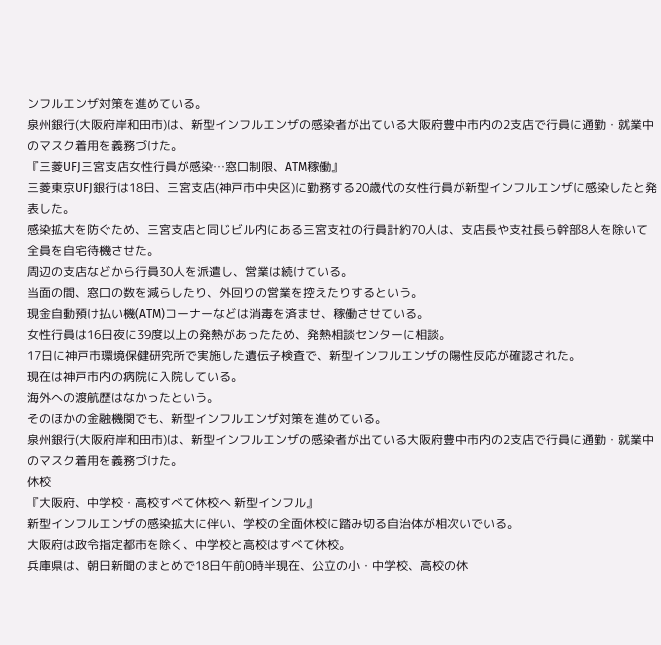ンフルエンザ対策を進めている。
泉州銀行(大阪府岸和田市)は、新型インフルエンザの感染者が出ている大阪府豊中市内の2支店で行員に通勤・就業中のマスク着用を義務づけた。
『三菱UFJ三宮支店女性行員が感染…窓口制限、ATM稼働』
三菱東京UFJ銀行は18日、三宮支店(神戸市中央区)に勤務する20歳代の女性行員が新型インフルエンザに感染したと発表した。
感染拡大を防ぐため、三宮支店と同じビル内にある三宮支社の行員計約70人は、支店長や支社長ら幹部8人を除いて全員を自宅待機させた。
周辺の支店などから行員30人を派遣し、営業は続けている。
当面の間、窓口の数を減らしたり、外回りの営業を控えたりするという。
現金自動預け払い機(ATM)コーナーなどは消毒を済ませ、稼働させている。
女性行員は16日夜に39度以上の発熱があったため、発熱相談センターに相談。
17日に神戸市環境保健研究所で実施した遺伝子検査で、新型インフルエンザの陽性反応が確認された。
現在は神戸市内の病院に入院している。
海外への渡航歴はなかったという。
そのほかの金融機関でも、新型インフルエンザ対策を進めている。
泉州銀行(大阪府岸和田市)は、新型インフルエンザの感染者が出ている大阪府豊中市内の2支店で行員に通勤・就業中のマスク着用を義務づけた。
休校
『大阪府、中学校・高校すべて休校へ 新型インフル』
新型インフルエンザの感染拡大に伴い、学校の全面休校に踏み切る自治体が相次いでいる。
大阪府は政令指定都市を除く、中学校と高校はすべて休校。
兵庫県は、朝日新聞のまとめで18日午前0時半現在、公立の小・中学校、高校の休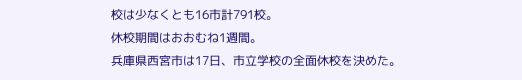校は少なくとも16市計791校。
休校期間はおおむね1週間。
兵庫県西宮市は17日、市立学校の全面休校を決めた。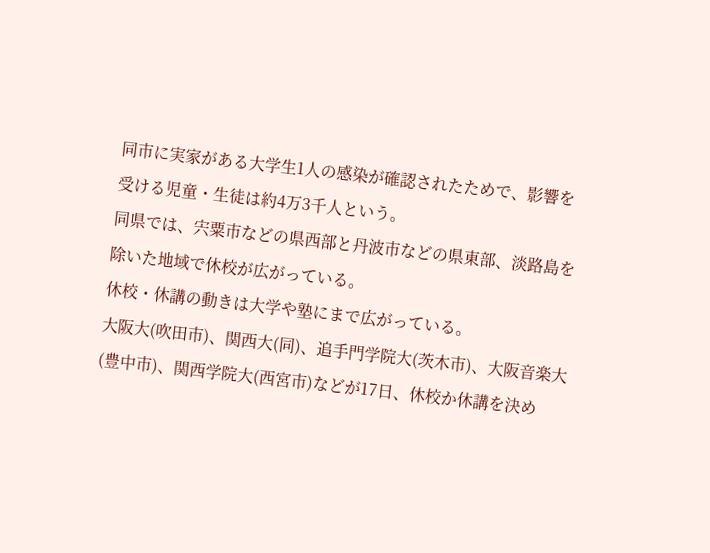同市に実家がある大学生1人の感染が確認されたためで、影響を受ける児童・生徒は約4万3千人という。
同県では、宍粟市などの県西部と丹波市などの県東部、淡路島を除いた地域で休校が広がっている。
休校・休講の動きは大学や塾にまで広がっている。
大阪大(吹田市)、関西大(同)、追手門学院大(茨木市)、大阪音楽大(豊中市)、関西学院大(西宮市)などが17日、休校か休講を決め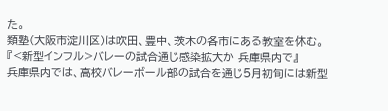た。
類塾(大阪市淀川区)は吹田、豊中、茨木の各市にある教室を休む。
『<新型インフル>バレーの試合通じ感染拡大か 兵庫県内で』
兵庫県内では、高校バレーボール部の試合を通じ5月初旬には新型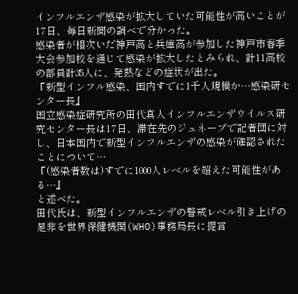インフルエンザ感染が拡大していた可能性が高いことが17日、毎日新聞の調べで分かった。
感染者が相次いだ神戸高と兵庫高が参加した神戸市春季大会参加校を通じて感染が拡大したとみられ、計11高校の部員計35人に、発熱などの症状が出た。
『新型インフル感染、国内すでに1千人規模か…感染研センター長』
国立感染症研究所の田代真人インフルエンザウイルス研究センター長は17日、滞在先のジュネーブで記者団に対し、日本国内で新型インフルエンザの感染が確認されたことについて…
『(感染者数は)すでに1000人レベルを超えた可能性がある…』
と述べた。
田代氏は、新型インフルエンザの警戒レベル引き上げの是非を世界保健機関(WHO)事務局長に提言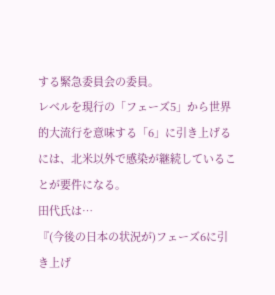する緊急委員会の委員。
レベルを現行の「フェーズ5」から世界的大流行を意味する「6」に引き上げるには、北米以外で感染が継続していることが要件になる。
田代氏は…
『(今後の日本の状況が)フェーズ6に引き上げ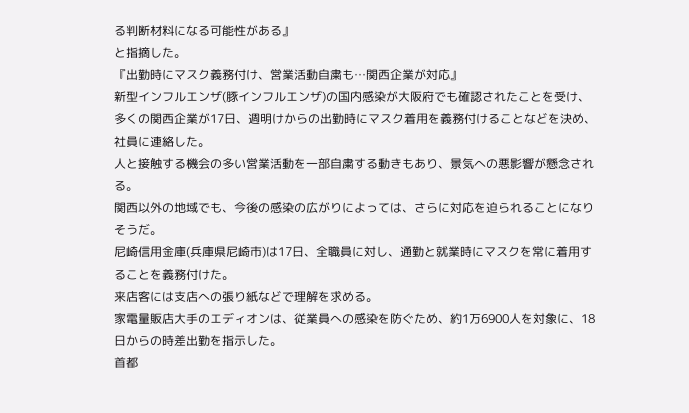る判断材料になる可能性がある』
と指摘した。
『出勤時にマスク義務付け、営業活動自粛も…関西企業が対応』
新型インフルエンザ(豚インフルエンザ)の国内感染が大阪府でも確認されたことを受け、多くの関西企業が17日、週明けからの出勤時にマスク着用を義務付けることなどを決め、社員に連絡した。
人と接触する機会の多い営業活動を一部自粛する動きもあり、景気への悪影響が懸念される。
関西以外の地域でも、今後の感染の広がりによっては、さらに対応を迫られることになりそうだ。
尼崎信用金庫(兵庫県尼崎市)は17日、全職員に対し、通勤と就業時にマスクを常に着用することを義務付けた。
来店客には支店への張り紙などで理解を求める。
家電量販店大手のエディオンは、従業員への感染を防ぐため、約1万6900人を対象に、18日からの時差出勤を指示した。
首都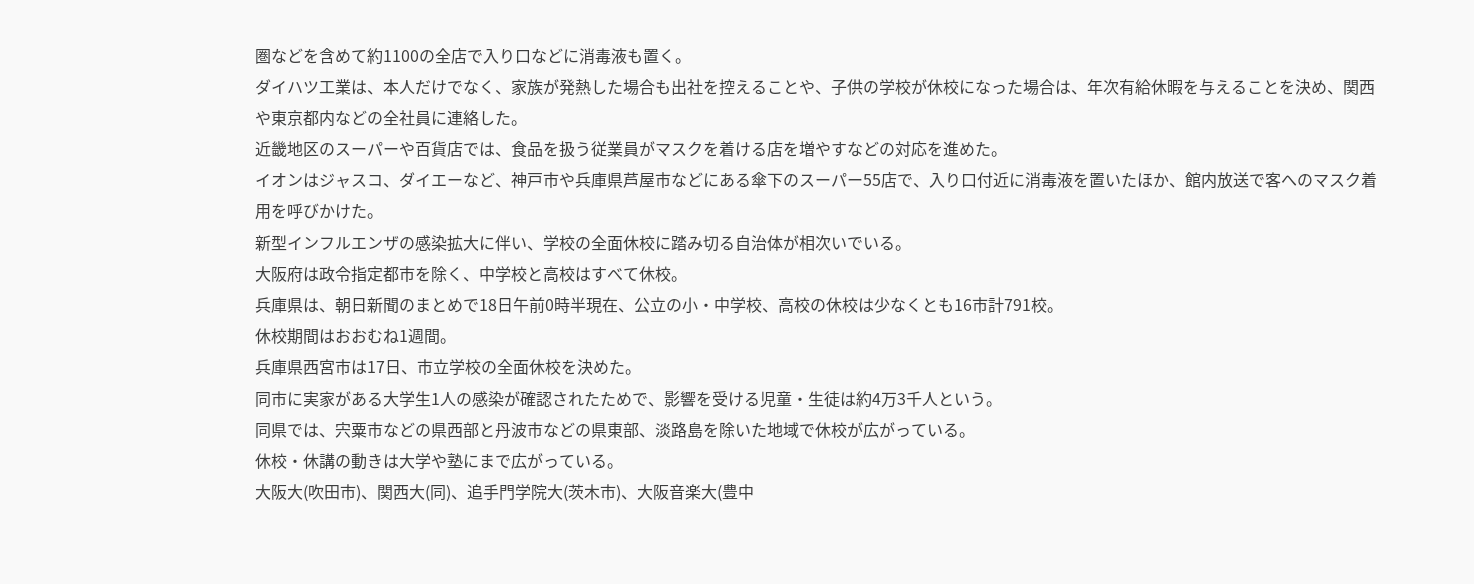圏などを含めて約1100の全店で入り口などに消毒液も置く。
ダイハツ工業は、本人だけでなく、家族が発熱した場合も出社を控えることや、子供の学校が休校になった場合は、年次有給休暇を与えることを決め、関西や東京都内などの全社員に連絡した。
近畿地区のスーパーや百貨店では、食品を扱う従業員がマスクを着ける店を増やすなどの対応を進めた。
イオンはジャスコ、ダイエーなど、神戸市や兵庫県芦屋市などにある傘下のスーパー55店で、入り口付近に消毒液を置いたほか、館内放送で客へのマスク着用を呼びかけた。
新型インフルエンザの感染拡大に伴い、学校の全面休校に踏み切る自治体が相次いでいる。
大阪府は政令指定都市を除く、中学校と高校はすべて休校。
兵庫県は、朝日新聞のまとめで18日午前0時半現在、公立の小・中学校、高校の休校は少なくとも16市計791校。
休校期間はおおむね1週間。
兵庫県西宮市は17日、市立学校の全面休校を決めた。
同市に実家がある大学生1人の感染が確認されたためで、影響を受ける児童・生徒は約4万3千人という。
同県では、宍粟市などの県西部と丹波市などの県東部、淡路島を除いた地域で休校が広がっている。
休校・休講の動きは大学や塾にまで広がっている。
大阪大(吹田市)、関西大(同)、追手門学院大(茨木市)、大阪音楽大(豊中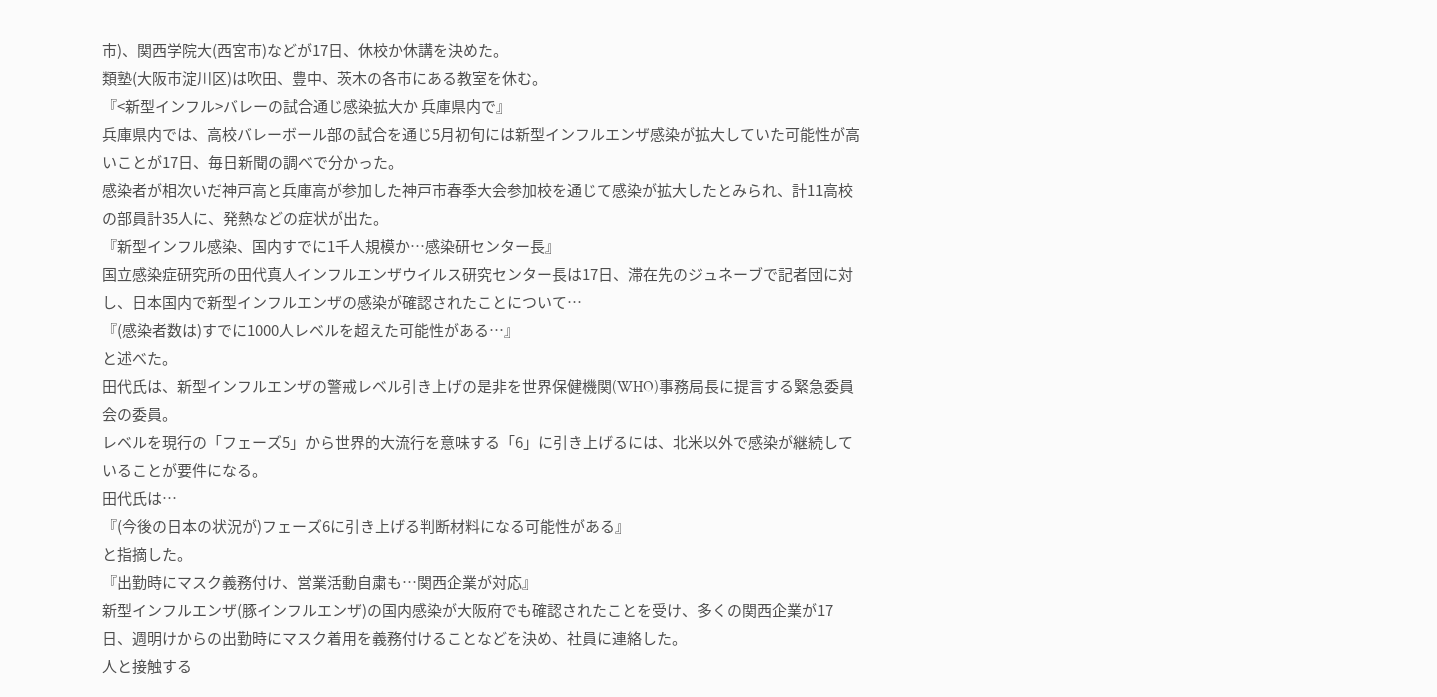市)、関西学院大(西宮市)などが17日、休校か休講を決めた。
類塾(大阪市淀川区)は吹田、豊中、茨木の各市にある教室を休む。
『<新型インフル>バレーの試合通じ感染拡大か 兵庫県内で』
兵庫県内では、高校バレーボール部の試合を通じ5月初旬には新型インフルエンザ感染が拡大していた可能性が高いことが17日、毎日新聞の調べで分かった。
感染者が相次いだ神戸高と兵庫高が参加した神戸市春季大会参加校を通じて感染が拡大したとみられ、計11高校の部員計35人に、発熱などの症状が出た。
『新型インフル感染、国内すでに1千人規模か…感染研センター長』
国立感染症研究所の田代真人インフルエンザウイルス研究センター長は17日、滞在先のジュネーブで記者団に対し、日本国内で新型インフルエンザの感染が確認されたことについて…
『(感染者数は)すでに1000人レベルを超えた可能性がある…』
と述べた。
田代氏は、新型インフルエンザの警戒レベル引き上げの是非を世界保健機関(WHO)事務局長に提言する緊急委員会の委員。
レベルを現行の「フェーズ5」から世界的大流行を意味する「6」に引き上げるには、北米以外で感染が継続していることが要件になる。
田代氏は…
『(今後の日本の状況が)フェーズ6に引き上げる判断材料になる可能性がある』
と指摘した。
『出勤時にマスク義務付け、営業活動自粛も…関西企業が対応』
新型インフルエンザ(豚インフルエンザ)の国内感染が大阪府でも確認されたことを受け、多くの関西企業が17日、週明けからの出勤時にマスク着用を義務付けることなどを決め、社員に連絡した。
人と接触する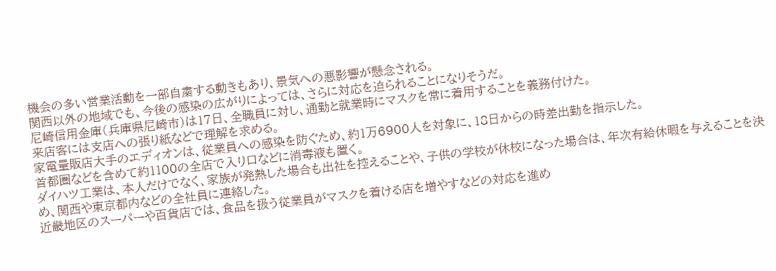機会の多い営業活動を一部自粛する動きもあり、景気への悪影響が懸念される。
関西以外の地域でも、今後の感染の広がりによっては、さらに対応を迫られることになりそうだ。
尼崎信用金庫(兵庫県尼崎市)は17日、全職員に対し、通勤と就業時にマスクを常に着用することを義務付けた。
来店客には支店への張り紙などで理解を求める。
家電量販店大手のエディオンは、従業員への感染を防ぐため、約1万6900人を対象に、18日からの時差出勤を指示した。
首都圏などを含めて約1100の全店で入り口などに消毒液も置く。
ダイハツ工業は、本人だけでなく、家族が発熱した場合も出社を控えることや、子供の学校が休校になった場合は、年次有給休暇を与えることを決め、関西や東京都内などの全社員に連絡した。
近畿地区のスーパーや百貨店では、食品を扱う従業員がマスクを着ける店を増やすなどの対応を進め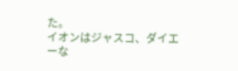た。
イオンはジャスコ、ダイエーな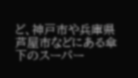ど、神戸市や兵庫県芦屋市などにある傘下のスーパー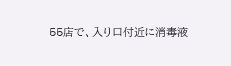55店で、入り口付近に消毒液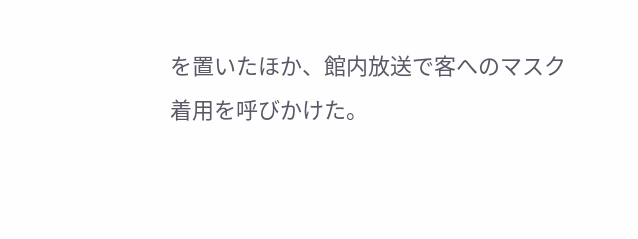を置いたほか、館内放送で客へのマスク着用を呼びかけた。